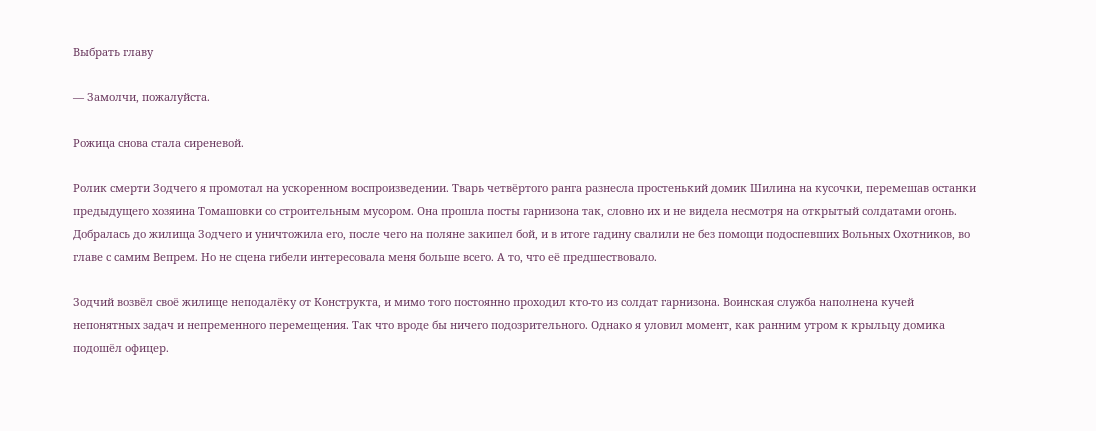Выбрать главу

— Замолчи, пожалуйста.

Рожица снова стала сиреневой.

Ролик смерти Зодчего я промотал на ускоренном воспроизведении. Тварь четвёртого ранга разнесла простенький домик Шилина на кусочки, перемешав останки предыдущего хозяина Томашовки со строительным мусором. Она прошла посты гарнизона так, словно их и не видела несмотря на открытый солдатами огонь. Добралась до жилища Зодчего и уничтожила его, после чего на поляне закипел бой, и в итоге гадину свалили не без помощи подоспевших Вольных Охотников, во главе с самим Вепрем. Но не сцена гибели интересовала меня больше всего. А то, что её предшествовало.

Зодчий возвёл своё жилище неподалёку от Конструкта, и мимо того постоянно проходил кто-то из солдат гарнизона. Воинская служба наполнена кучей непонятных задач и непременного перемещения. Так что вроде бы ничего подозрительного. Однако я уловил момент, как ранним утром к крыльцу домика подошёл офицер.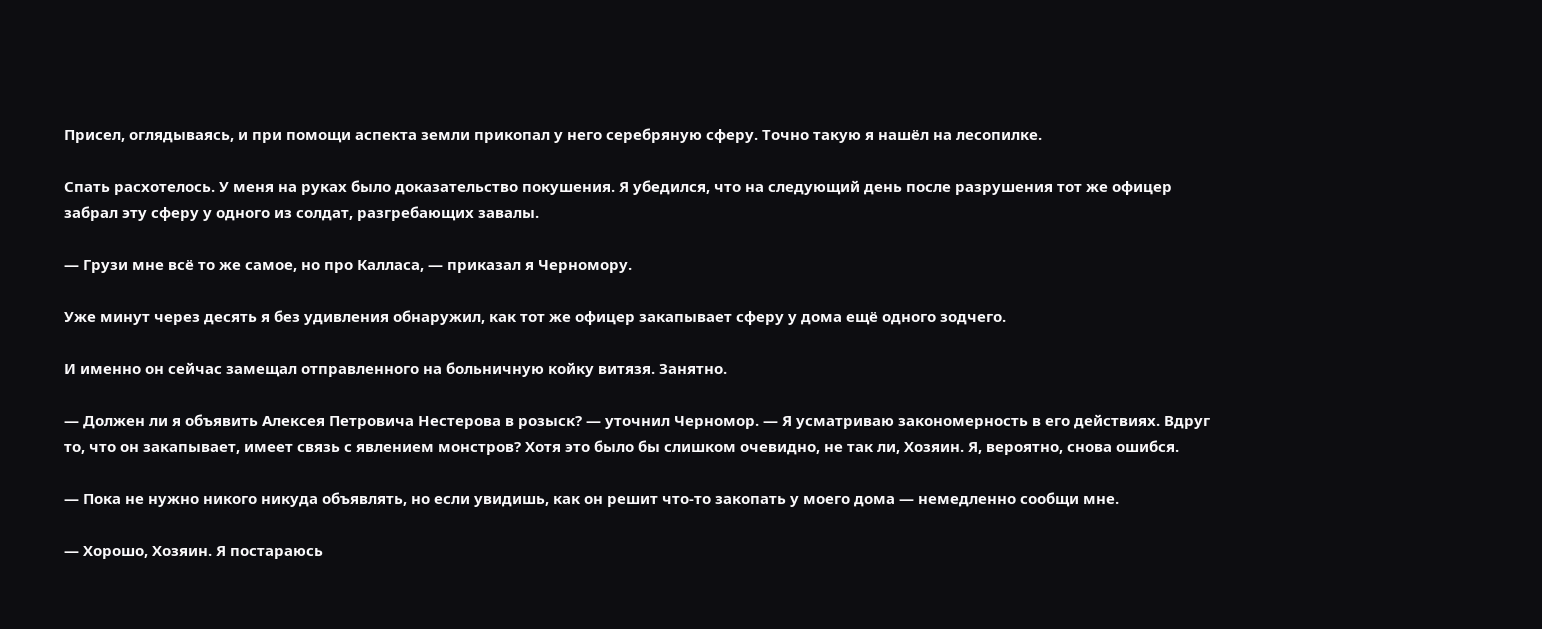Присел, оглядываясь, и при помощи аспекта земли прикопал у него серебряную сферу. Точно такую я нашёл на лесопилке.

Спать расхотелось. У меня на руках было доказательство покушения. Я убедился, что на следующий день после разрушения тот же офицер забрал эту сферу у одного из солдат, разгребающих завалы.

— Грузи мне всё то же самое, но про Калласа, — приказал я Черномору.

Уже минут через десять я без удивления обнаружил, как тот же офицер закапывает сферу у дома ещё одного зодчего.

И именно он сейчас замещал отправленного на больничную койку витязя. Занятно.

— Должен ли я объявить Алексея Петровича Нестерова в розыск? — уточнил Черномор. — Я усматриваю закономерность в его действиях. Вдруг то, что он закапывает, имеет связь с явлением монстров? Хотя это было бы слишком очевидно, не так ли, Хозяин. Я, вероятно, снова ошибся.

— Пока не нужно никого никуда объявлять, но если увидишь, как он решит что-то закопать у моего дома — немедленно сообщи мне.

— Хорошо, Хозяин. Я постараюсь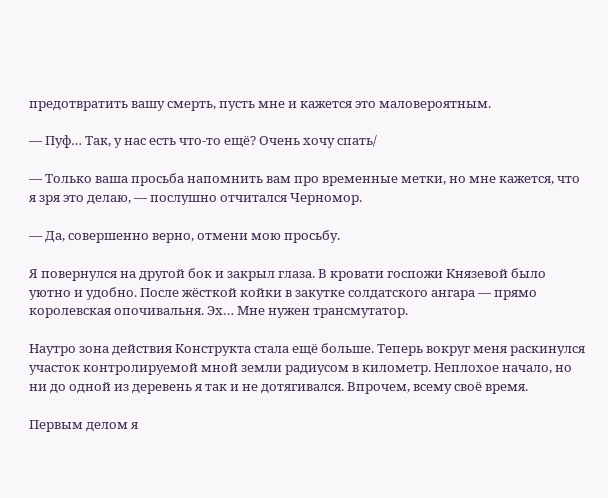предотвратить вашу смерть, пусть мне и кажется это маловероятным.

— Пуф… Так, у нас есть что-то ещё? Очень хочу спать/

— Только ваша просьба напомнить вам про временные метки, но мне кажется, что я зря это делаю, — послушно отчитался Черномор.

— Да, совершенно верно, отмени мою просьбу.

Я повернулся на другой бок и закрыл глаза. В кровати госпожи Князевой было уютно и удобно. После жёсткой койки в закутке солдатского ангара — прямо королевская опочивальня. Эх… Мне нужен трансмутатор.

Наутро зона действия Конструкта стала ещё больше. Теперь вокруг меня раскинулся участок контролируемой мной земли радиусом в километр. Неплохое начало, но ни до одной из деревень я так и не дотягивался. Впрочем, всему своё время.

Первым делом я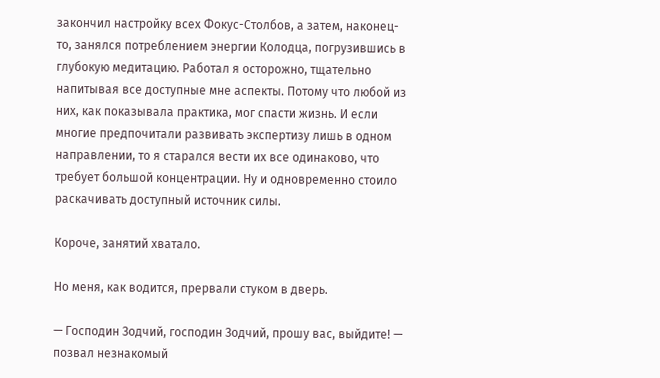закончил настройку всех Фокус-Столбов, а затем, наконец-то, занялся потреблением энергии Колодца, погрузившись в глубокую медитацию. Работал я осторожно, тщательно напитывая все доступные мне аспекты. Потому что любой из них, как показывала практика, мог спасти жизнь. И если многие предпочитали развивать экспертизу лишь в одном направлении, то я старался вести их все одинаково, что требует большой концентрации. Ну и одновременно стоило раскачивать доступный источник силы.

Короче, занятий хватало.

Но меня, как водится, прервали стуком в дверь.

— Господин Зодчий, господин Зодчий, прошу вас, выйдите! — позвал незнакомый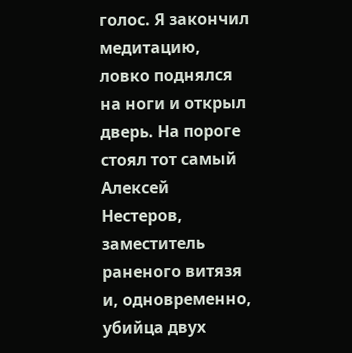голос. Я закончил медитацию, ловко поднялся на ноги и открыл дверь. На пороге стоял тот самый Алексей Нестеров, заместитель раненого витязя и, одновременно, убийца двух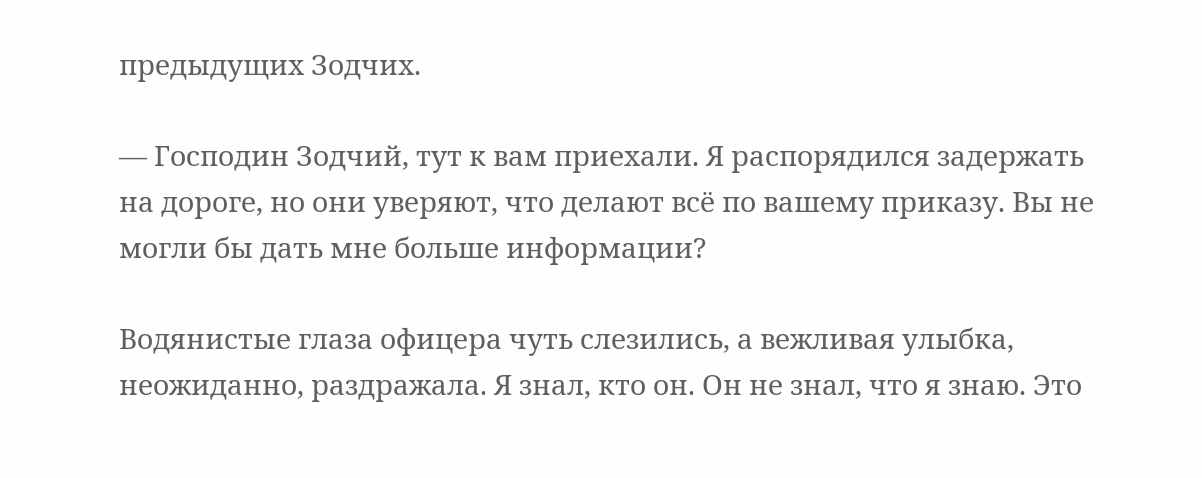предыдущих Зодчих.

— Господин Зодчий, тут к вам приехали. Я распорядился задержать на дороге, но они уверяют, что делают всё по вашему приказу. Вы не могли бы дать мне больше информации?

Водянистые глаза офицера чуть слезились, а вежливая улыбка, неожиданно, раздражала. Я знал, кто он. Он не знал, что я знаю. Это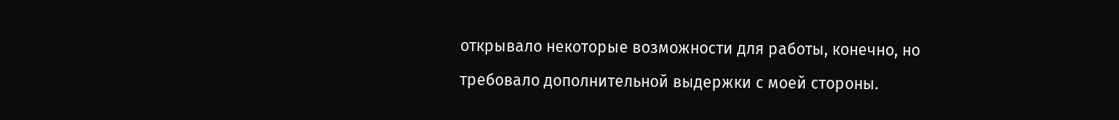открывало некоторые возможности для работы, конечно, но требовало дополнительной выдержки с моей стороны.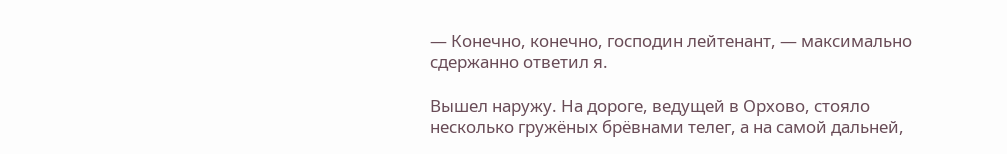— Конечно, конечно, господин лейтенант, — максимально сдержанно ответил я.

Вышел наружу. На дороге, ведущей в Орхово, стояло несколько гружёных брёвнами телег, а на самой дальней,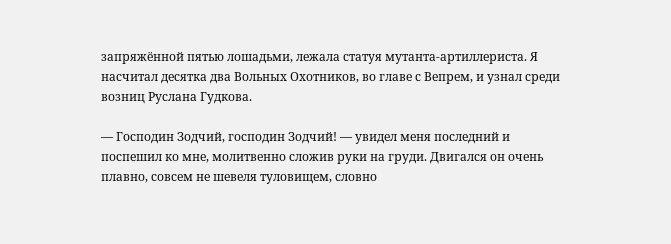запряжённой пятью лошадьми, лежала статуя мутанта-артиллериста. Я насчитал десятка два Вольных Охотников, во главе с Вепрем, и узнал среди возниц Руслана Гудкова.

— Господин Зодчий, господин Зодчий! — увидел меня последний и поспешил ко мне, молитвенно сложив руки на груди. Двигался он очень плавно, совсем не шевеля туловищем, словно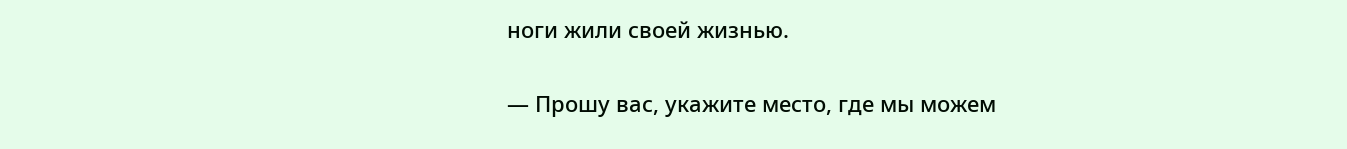ноги жили своей жизнью.

— Прошу вас, укажите место, где мы можем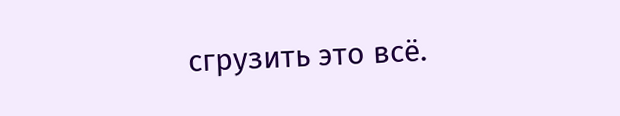сгрузить это всё.